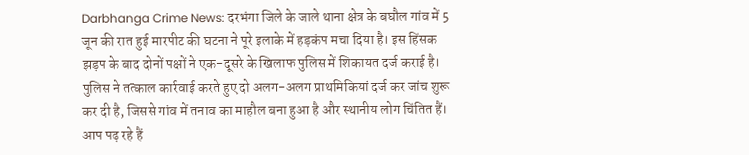Darbhanga Crime News: दरभंगा जिले के जाले थाना क्षेत्र के बघौल गांव में 5 जून की रात हुई मारपीट की घटना ने पूरे इलाके में हड़कंप मचा दिया है। इस हिंसक झड़प के बाद दोनों पक्षों ने एक-दूसरे के खिलाफ पुलिस में शिकायत दर्ज कराई है। पुलिस ने तत्काल कार्रवाई करते हुए दो अलग-अलग प्राथमिकियां दर्ज कर जांच शुरू कर दी है, जिससे गांव में तनाव का माहौल बना हुआ है और स्थानीय लोग चिंतित हैं।
आप पढ़ रहे हैं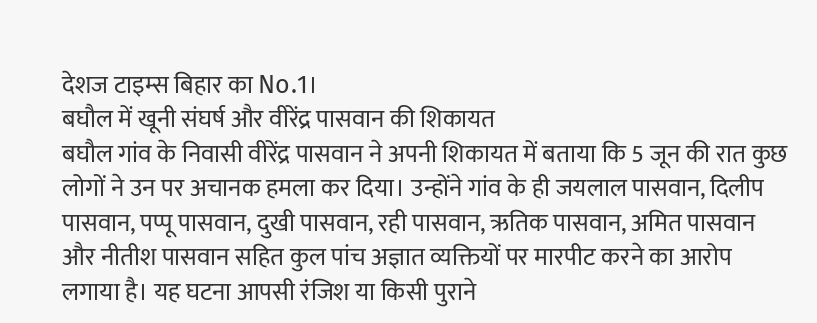देशज टाइम्स बिहार का No.1।
बघौल में खूनी संघर्ष और वीरेंद्र पासवान की शिकायत
बघौल गांव के निवासी वीरेंद्र पासवान ने अपनी शिकायत में बताया कि 5 जून की रात कुछ लोगों ने उन पर अचानक हमला कर दिया। उन्होंने गांव के ही जयलाल पासवान, दिलीप पासवान, पप्पू पासवान, दुखी पासवान, रही पासवान, ऋतिक पासवान, अमित पासवान और नीतीश पासवान सहित कुल पांच अज्ञात व्यक्तियों पर मारपीट करने का आरोप लगाया है। यह घटना आपसी रंजिश या किसी पुराने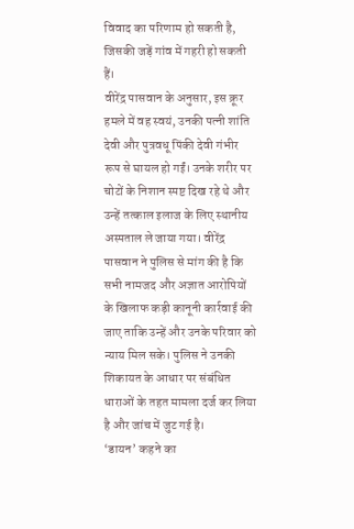विवाद का परिणाम हो सकती है, जिसकी जड़ें गांव में गहरी हो सकती हैं।
वीरेंद्र पासवान के अनुसार, इस क्रूर हमले में वह स्वयं, उनकी पत्नी शांति देवी और पुत्रवधू पिंकी देवी गंभीर रूप से घायल हो गईं। उनके शरीर पर चोटों के निशान स्पष्ट दिख रहे थे और उन्हें तत्काल इलाज के लिए स्थानीय अस्पताल ले जाया गया। वीरेंद्र पासवान ने पुलिस से मांग की है कि सभी नामजद और अज्ञात आरोपियों के खिलाफ कड़ी कानूनी कार्रवाई की जाए ताकि उन्हें और उनके परिवार को न्याय मिल सके। पुलिस ने उनकी शिकायत के आधार पर संबंधित धाराओं के तहत मामला दर्ज कर लिया है और जांच में जुट गई है।
‘डायन’ कहने का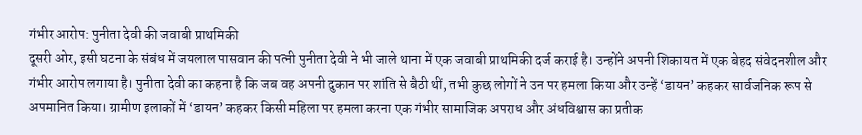गंभीर आरोप: पुनीता देवी की जवाबी प्राथमिकी
दूसरी ओर, इसी घटना के संबंध में जयलाल पासवान की पत्नी पुनीता देवी ने भी जाले थाना में एक जवाबी प्राथमिकी दर्ज कराई है। उन्होंने अपनी शिकायत में एक बेहद संवेदनशील और गंभीर आरोप लगाया है। पुनीता देवी का कहना है कि जब वह अपनी दुकान पर शांति से बैठी थीं, तभी कुछ लोगों ने उन पर हमला किया और उन्हें ‘डायन’ कहकर सार्वजनिक रूप से अपमानित किया। ग्रामीण इलाकों में ‘डायन’ कहकर किसी महिला पर हमला करना एक गंभीर सामाजिक अपराध और अंधविश्वास का प्रतीक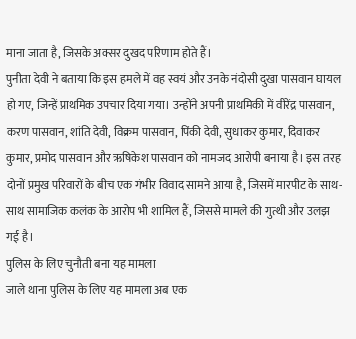माना जाता है, जिसके अक्सर दुखद परिणाम होते हैं।
पुनीता देवी ने बताया कि इस हमले में वह स्वयं और उनके नंदोसी दुखा पासवान घायल हो गए, जिन्हें प्राथमिक उपचार दिया गया। उन्होंने अपनी प्राथमिकी में वीरेंद्र पासवान, करण पासवान, शांति देवी, विक्रम पासवान, पिंकी देवी, सुधाकर कुमार, दिवाकर कुमार, प्रमोद पासवान और ऋषिकेश पासवान को नामजद आरोपी बनाया है। इस तरह दोनों प्रमुख परिवारों के बीच एक गंभीर विवाद सामने आया है, जिसमें मारपीट के साथ-साथ सामाजिक कलंक के आरोप भी शामिल हैं, जिससे मामले की गुत्थी और उलझ गई है।
पुलिस के लिए चुनौती बना यह मामला
जाले थाना पुलिस के लिए यह मामला अब एक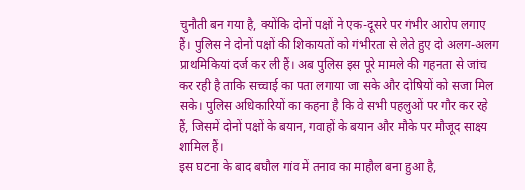चुनौती बन गया है, क्योंकि दोनों पक्षों ने एक-दूसरे पर गंभीर आरोप लगाए हैं। पुलिस ने दोनों पक्षों की शिकायतों को गंभीरता से लेते हुए दो अलग-अलग प्राथमिकियां दर्ज कर ली हैं। अब पुलिस इस पूरे मामले की गहनता से जांच कर रही है ताकि सच्चाई का पता लगाया जा सके और दोषियों को सजा मिल सके। पुलिस अधिकारियों का कहना है कि वे सभी पहलुओं पर गौर कर रहे हैं, जिसमें दोनों पक्षों के बयान, गवाहों के बयान और मौके पर मौजूद साक्ष्य शामिल हैं।
इस घटना के बाद बघौल गांव में तनाव का माहौल बना हुआ है,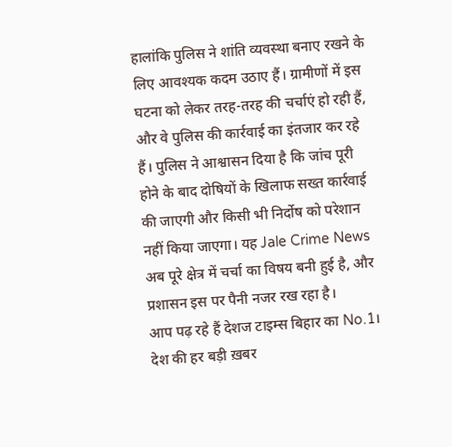हालांकि पुलिस ने शांति व्यवस्था बनाए रखने के लिए आवश्यक कदम उठाए हैं। ग्रामीणों में इस घटना को लेकर तरह-तरह की चर्चाएं हो रही हैं, और वे पुलिस की कार्रवाई का इंतजार कर रहे हैं। पुलिस ने आश्वासन दिया है कि जांच पूरी होने के बाद दोषियों के खिलाफ सख्त कार्रवाई की जाएगी और किसी भी निर्दोष को परेशान नहीं किया जाएगा। यह Jale Crime News अब पूरे क्षेत्र में चर्चा का विषय बनी हुई है, और प्रशासन इस पर पैनी नजर रख रहा है।
आप पढ़ रहे हैं देशज टाइम्स बिहार का No.1।
देश की हर बड़ी ख़बर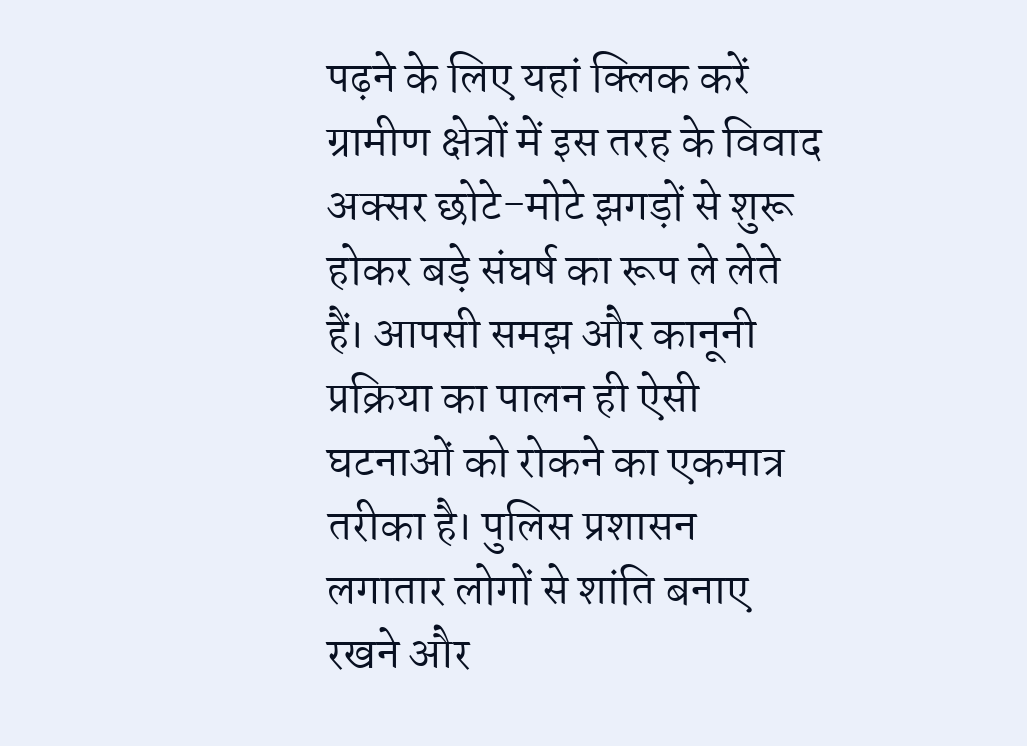पढ़ने के लिए यहां क्लिक करें
ग्रामीण क्षेत्रों में इस तरह के विवाद अक्सर छोटे-मोटे झगड़ों से शुरू होकर बड़े संघर्ष का रूप ले लेते हैं। आपसी समझ और कानूनी प्रक्रिया का पालन ही ऐसी घटनाओं को रोकने का एकमात्र तरीका है। पुलिस प्रशासन लगातार लोगों से शांति बनाए रखने और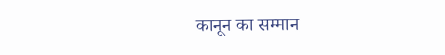कानून का सम्मान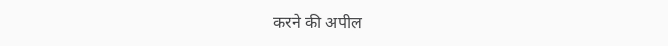करने की अपील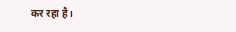कर रहा है।